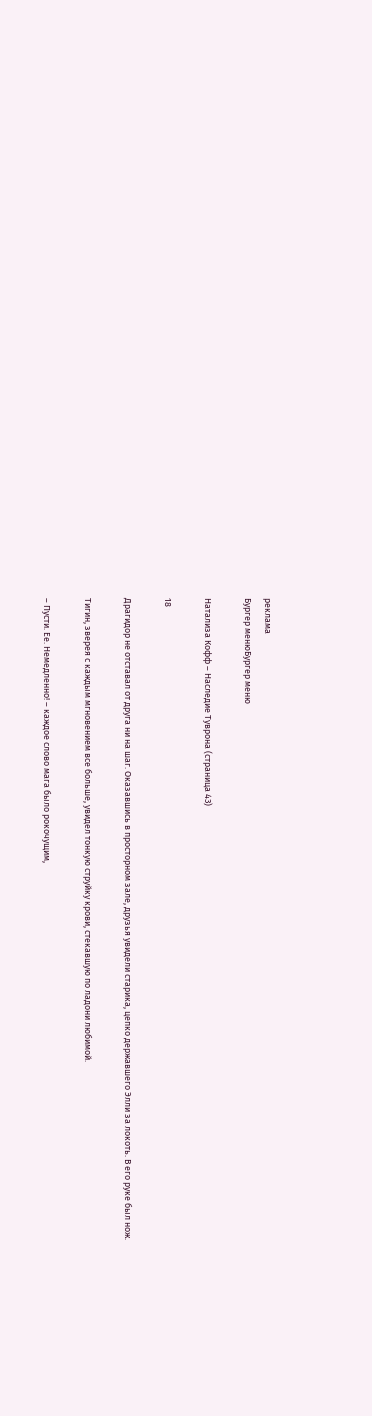реклама
Бургер менюБургер меню

Натализа Кофф – Наследие Туврона (страница 43)

18

Драгидор не отставал от друга ни на шаг. Оказавшись в просторном зале, друзья увидели старика, цепко державшего Элли за локоть. В его руке был нож.

Тигин, зверея с каждым мгновением все больше, увидел тонкую струйку крови, стекавшую по ладони любимой.

– Пусти. Ее. Немедленно! – каждое слово мага было рокочущим,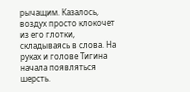рычащим. Казалось, воздух просто клокочет из его глотки, складываясь в слова. На руках и голове Тигина начала появляться шерсть.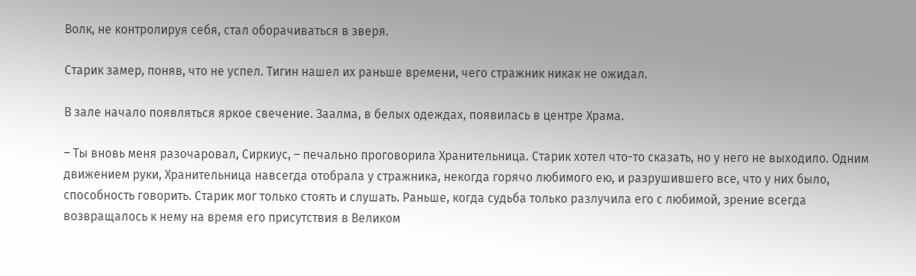Волк, не контролируя себя, стал оборачиваться в зверя.

Старик замер, поняв, что не успел. Тигин нашел их раньше времени, чего стражник никак не ожидал.

В зале начало появляться яркое свечение. Заалма, в белых одеждах, появилась в центре Храма.

– Ты вновь меня разочаровал, Сиркиус, – печально проговорила Хранительница. Старик хотел что-то сказать, но у него не выходило. Одним движением руки, Хранительница навсегда отобрала у стражника, некогда горячо любимого ею, и разрушившего все, что у них было, способность говорить. Старик мог только стоять и слушать. Раньше, когда судьба только разлучила его с любимой, зрение всегда возвращалось к нему на время его присутствия в Великом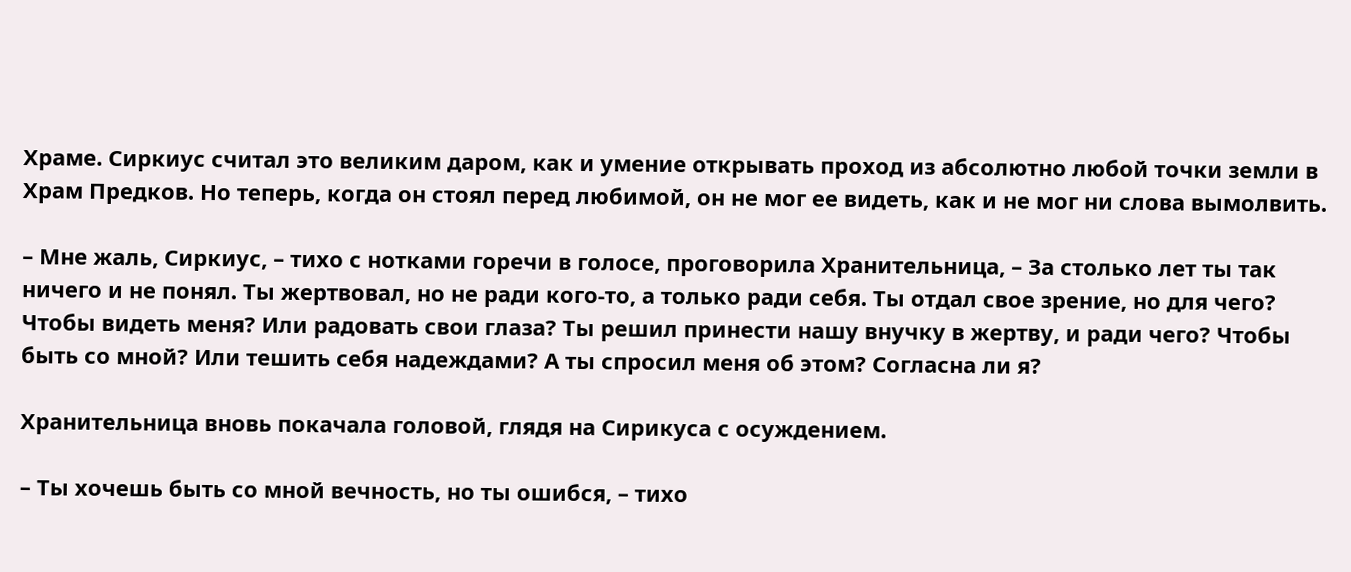Храме. Сиркиус считал это великим даром, как и умение открывать проход из абсолютно любой точки земли в Храм Предков. Но теперь, когда он стоял перед любимой, он не мог ее видеть, как и не мог ни слова вымолвить.

– Мне жаль, Сиркиус, – тихо с нотками горечи в голосе, проговорила Хранительница, – За столько лет ты так ничего и не понял. Ты жертвовал, но не ради кого-то, а только ради себя. Ты отдал свое зрение, но для чего? Чтобы видеть меня? Или радовать свои глаза? Ты решил принести нашу внучку в жертву, и ради чего? Чтобы быть со мной? Или тешить себя надеждами? А ты спросил меня об этом? Согласна ли я?

Хранительница вновь покачала головой, глядя на Сирикуса с осуждением.

– Ты хочешь быть со мной вечность, но ты ошибся, – тихо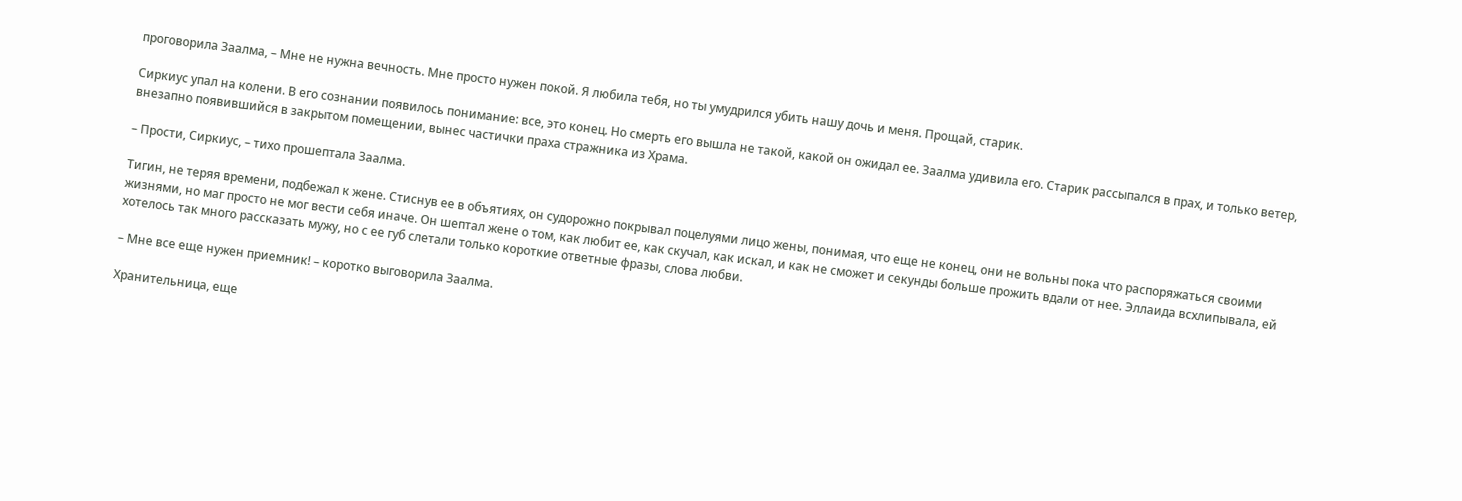проговорила Заалма, – Мне не нужна вечность. Мне просто нужен покой. Я любила тебя, но ты умудрился убить нашу дочь и меня. Прощай, старик.

Сиркиус упал на колени. В его сознании появилось понимание: все, это конец. Но смерть его вышла не такой, какой он ожидал ее. Заалма удивила его. Старик рассыпался в прах, и только ветер, внезапно появившийся в закрытом помещении, вынес частички праха стражника из Храма.

– Прости, Сиркиус, – тихо прошептала Заалма.

Тигин, не теряя времени, подбежал к жене. Стиснув ее в объятиях, он судорожно покрывал поцелуями лицо жены, понимая, что еще не конец, они не вольны пока что распоряжаться своими жизнями, но маг просто не мог вести себя иначе. Он шептал жене о том, как любит ее, как скучал, как искал, и как не сможет и секунды больше прожить вдали от нее. Эллаида всхлипывала, ей хотелось так много рассказать мужу, но с ее губ слетали только короткие ответные фразы, слова любви.

– Мне все еще нужен приемник! – коротко выговорила Заалма.

Хранительница, еще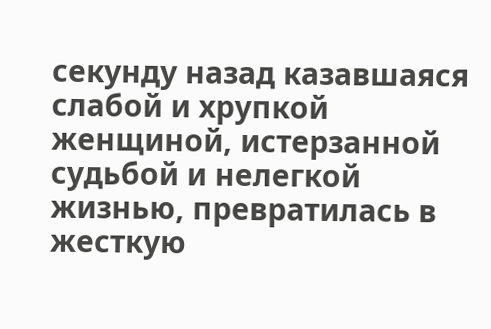секунду назад казавшаяся слабой и хрупкой женщиной, истерзанной судьбой и нелегкой жизнью, превратилась в жесткую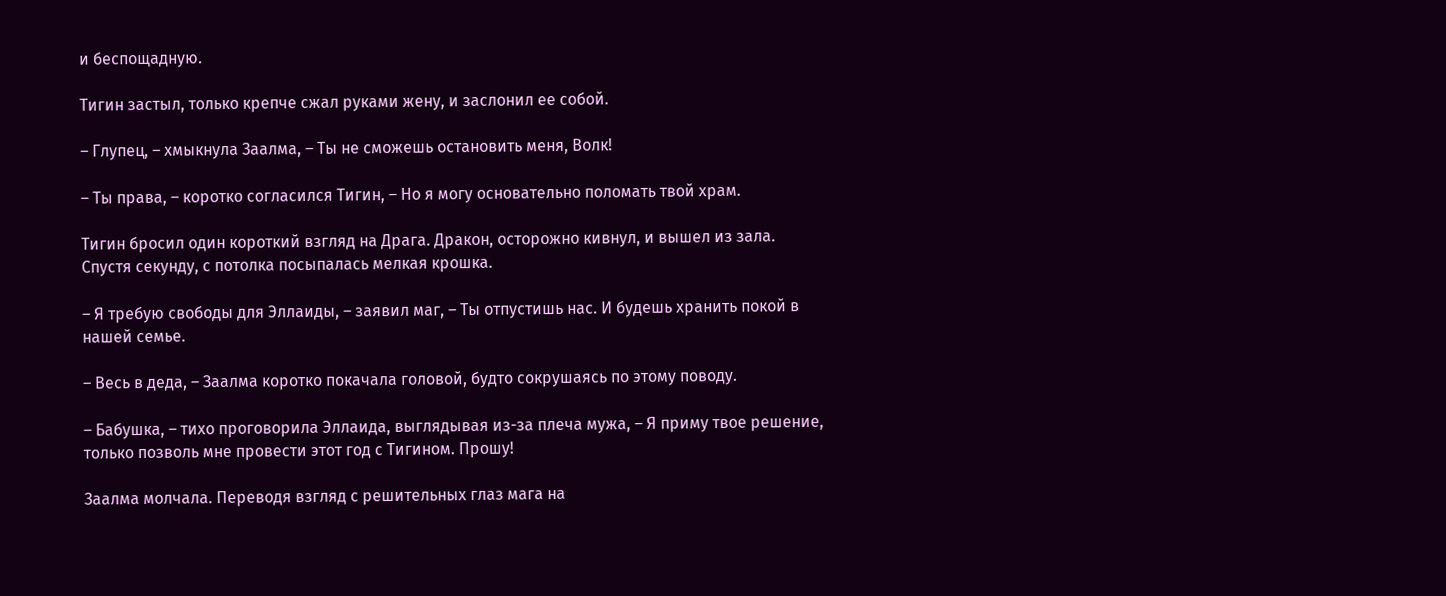и беспощадную.

Тигин застыл, только крепче сжал руками жену, и заслонил ее собой.

– Глупец, – хмыкнула Заалма, – Ты не сможешь остановить меня, Волк!

– Ты права, – коротко согласился Тигин, – Но я могу основательно поломать твой храм.

Тигин бросил один короткий взгляд на Драга. Дракон, осторожно кивнул, и вышел из зала. Спустя секунду, с потолка посыпалась мелкая крошка.

– Я требую свободы для Эллаиды, – заявил маг, – Ты отпустишь нас. И будешь хранить покой в нашей семье.

– Весь в деда, – Заалма коротко покачала головой, будто сокрушаясь по этому поводу.

– Бабушка, – тихо проговорила Эллаида, выглядывая из-за плеча мужа, – Я приму твое решение, только позволь мне провести этот год с Тигином. Прошу!

Заалма молчала. Переводя взгляд с решительных глаз мага на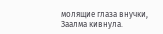молящие глаза внучки, Заалма кивнула.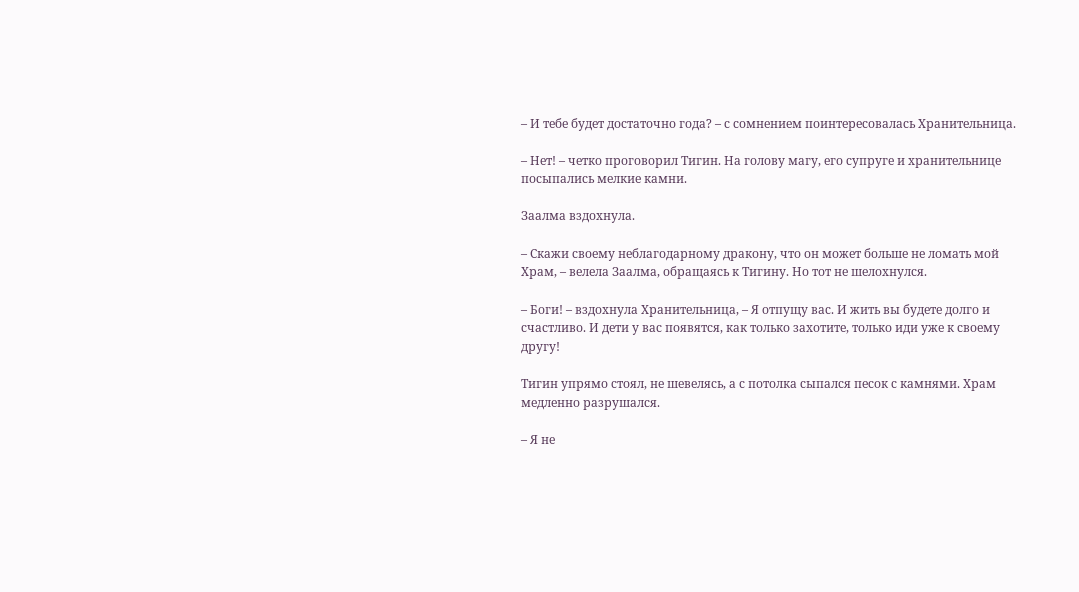– И тебе будет достаточно года? – с сомнением поинтересовалась Хранительница.

– Нет! – четко проговорил Тигин. На голову магу, его супруге и хранительнице посыпались мелкие камни.

Заалма вздохнула.

– Скажи своему неблагодарному дракону, что он может больше не ломать мой Храм, – велела Заалма, обращаясь к Тигину. Но тот не шелохнулся.

– Боги! – вздохнула Хранительница, – Я отпущу вас. И жить вы будете долго и счастливо. И дети у вас появятся, как только захотите, только иди уже к своему другу!

Тигин упрямо стоял, не шевелясь, а с потолка сыпался песок с камнями. Храм медленно разрушался.

– Я не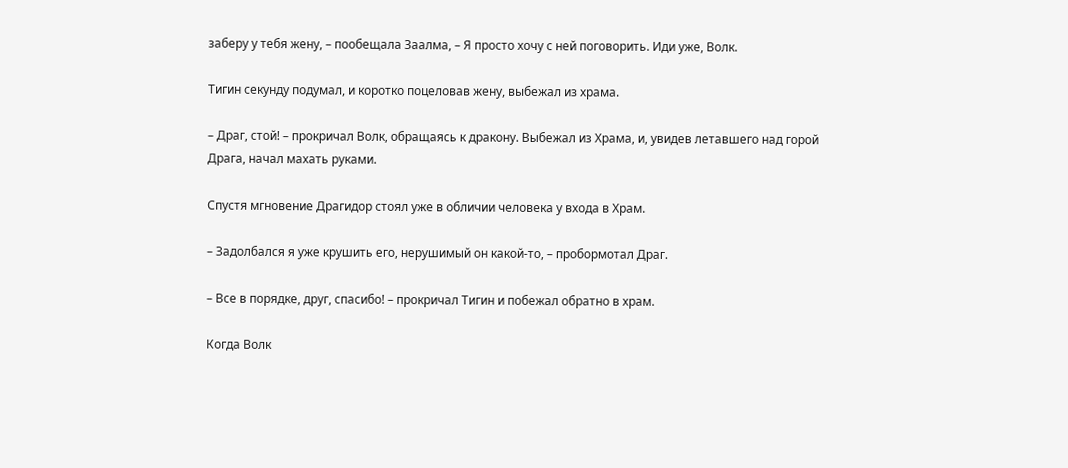заберу у тебя жену, – пообещала Заалма, – Я просто хочу с ней поговорить. Иди уже, Волк.

Тигин секунду подумал, и коротко поцеловав жену, выбежал из храма.

– Драг, стой! – прокричал Волк, обращаясь к дракону. Выбежал из Храма, и, увидев летавшего над горой Драга, начал махать руками.

Спустя мгновение Драгидор стоял уже в обличии человека у входа в Храм.

– Задолбался я уже крушить его, нерушимый он какой-то, – пробормотал Драг.

– Все в порядке, друг, спасибо! – прокричал Тигин и побежал обратно в храм.

Когда Волк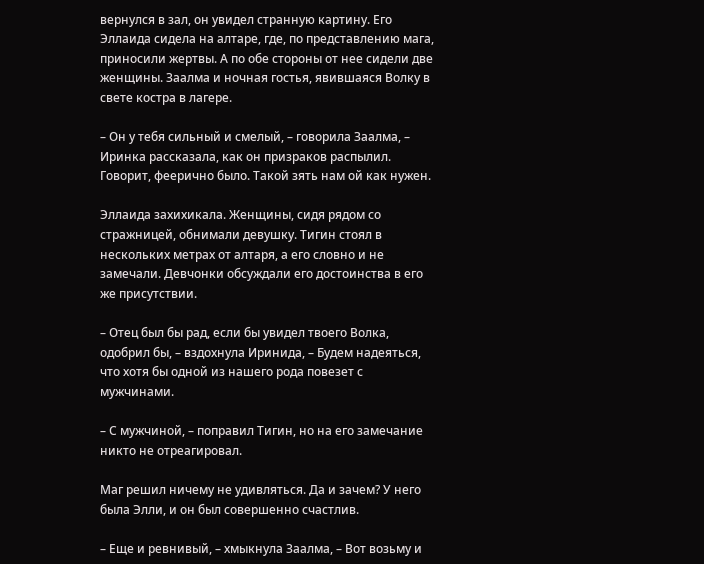вернулся в зал, он увидел странную картину. Его Эллаида сидела на алтаре, где, по представлению мага, приносили жертвы. А по обе стороны от нее сидели две женщины. Заалма и ночная гостья, явившаяся Волку в свете костра в лагере.

– Он у тебя сильный и смелый, – говорила Заалма, – Иринка рассказала, как он призраков распылил. Говорит, феерично было. Такой зять нам ой как нужен.

Эллаида захихикала. Женщины, сидя рядом со стражницей, обнимали девушку. Тигин стоял в нескольких метрах от алтаря, а его словно и не замечали. Девчонки обсуждали его достоинства в его же присутствии.

– Отец был бы рад, если бы увидел твоего Волка, одобрил бы, – вздохнула Иринида, – Будем надеяться, что хотя бы одной из нашего рода повезет с мужчинами.

– С мужчиной, – поправил Тигин, но на его замечание никто не отреагировал.

Маг решил ничему не удивляться. Да и зачем? У него была Элли, и он был совершенно счастлив.

– Еще и ревнивый, – хмыкнула Заалма, – Вот возьму и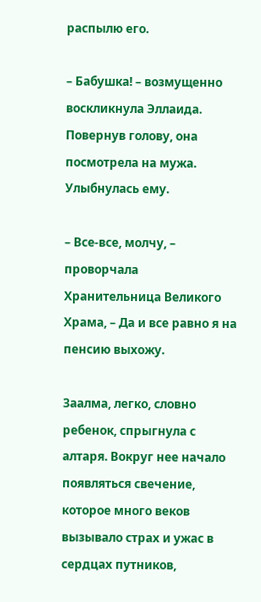распылю его.

– Бабушка! – возмущенно воскликнула Эллаида. Повернув голову, она посмотрела на мужа. Улыбнулась ему.

– Все-все, молчу, – проворчала Хранительница Великого Храма, – Да и все равно я на пенсию выхожу.

Заалма, легко, словно ребенок, спрыгнула с алтаря. Вокруг нее начало появляться свечение, которое много веков вызывало страх и ужас в сердцах путников,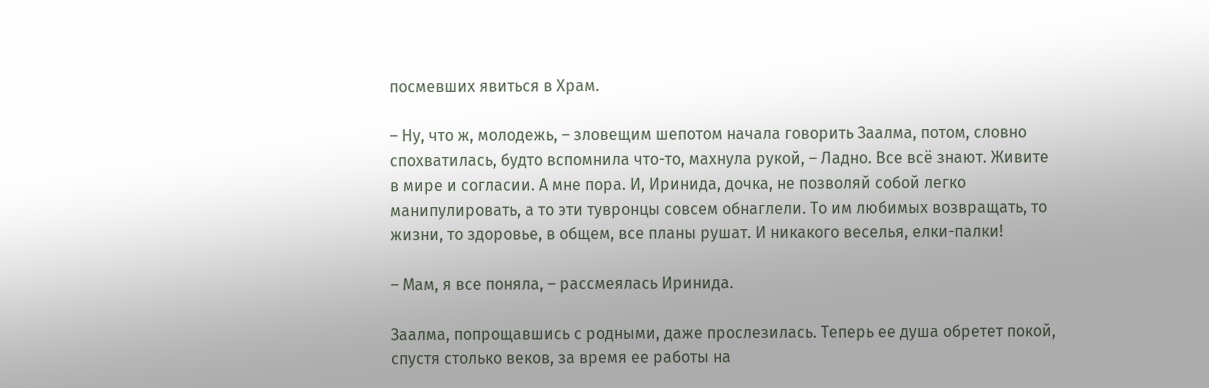посмевших явиться в Храм.

– Ну, что ж, молодежь, – зловещим шепотом начала говорить Заалма, потом, словно спохватилась, будто вспомнила что-то, махнула рукой, – Ладно. Все всё знают. Живите в мире и согласии. А мне пора. И, Иринида, дочка, не позволяй собой легко манипулировать, а то эти тувронцы совсем обнаглели. То им любимых возвращать, то жизни, то здоровье, в общем, все планы рушат. И никакого веселья, елки-палки!

– Мам, я все поняла, – рассмеялась Иринида.

Заалма, попрощавшись с родными, даже прослезилась. Теперь ее душа обретет покой, спустя столько веков, за время ее работы на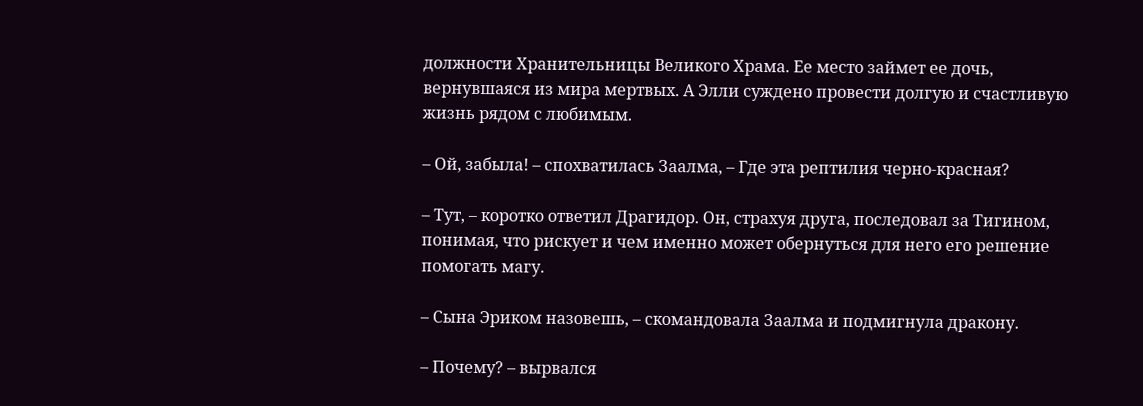должности Хранительницы Великого Храма. Ее место займет ее дочь, вернувшаяся из мира мертвых. А Элли суждено провести долгую и счастливую жизнь рядом с любимым.

– Ой, забыла! – спохватилась Заалма, – Где эта рептилия черно-красная?

– Тут, – коротко ответил Драгидор. Он, страхуя друга, последовал за Тигином, понимая, что рискует и чем именно может обернуться для него его решение помогать магу.

– Сына Эриком назовешь, – скомандовала Заалма и подмигнула дракону.

– Почему? – вырвался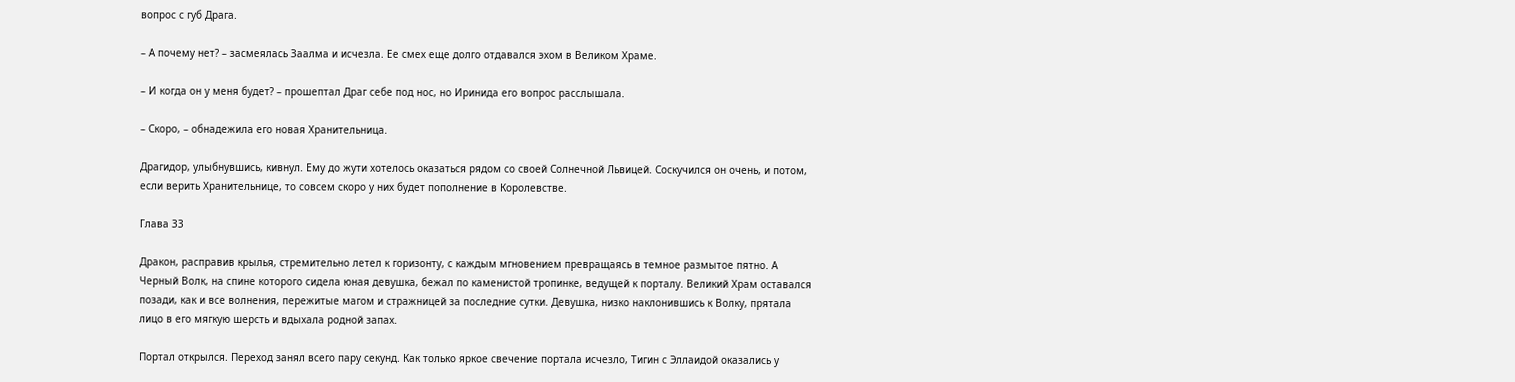вопрос с губ Драга.

– А почему нет? – засмеялась Заалма и исчезла. Ее смех еще долго отдавался эхом в Великом Храме.

– И когда он у меня будет? – прошептал Драг себе под нос, но Иринида его вопрос расслышала.

– Скоро, – обнадежила его новая Хранительница.

Драгидор, улыбнувшись, кивнул. Ему до жути хотелось оказаться рядом со своей Солнечной Львицей. Соскучился он очень, и потом, если верить Хранительнице, то совсем скоро у них будет пополнение в Королевстве.

Глава 33

Дракон, расправив крылья, стремительно летел к горизонту, с каждым мгновением превращаясь в темное размытое пятно. А Черный Волк, на спине которого сидела юная девушка, бежал по каменистой тропинке, ведущей к порталу. Великий Храм оставался позади, как и все волнения, пережитые магом и стражницей за последние сутки. Девушка, низко наклонившись к Волку, прятала лицо в его мягкую шерсть и вдыхала родной запах.

Портал открылся. Переход занял всего пару секунд. Как только яркое свечение портала исчезло, Тигин с Эллаидой оказались у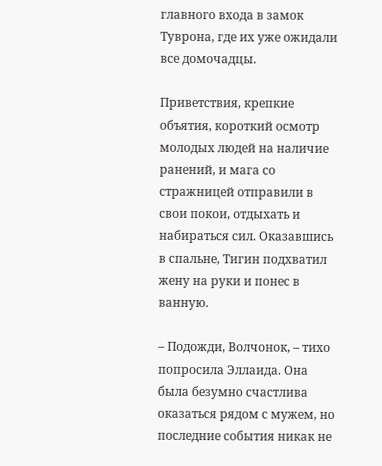главного входа в замок Туврона, где их уже ожидали все домочадцы.

Приветствия, крепкие объятия, короткий осмотр молодых людей на наличие ранений, и мага со стражницей отправили в свои покои, отдыхать и набираться сил. Оказавшись в спальне, Тигин подхватил жену на руки и понес в ванную.

– Подожди, Волчонок, – тихо попросила Эллаида. Она была безумно счастлива оказаться рядом с мужем, но последние события никак не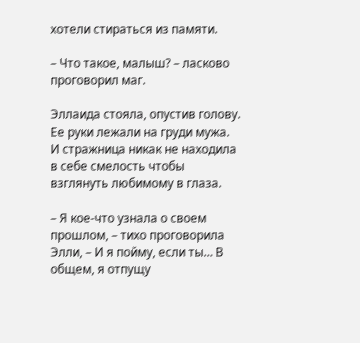хотели стираться из памяти.

– Что такое, малыш? – ласково проговорил маг.

Эллаида стояла, опустив голову. Ее руки лежали на груди мужа. И стражница никак не находила в себе смелость чтобы взглянуть любимому в глаза.

– Я кое-что узнала о своем прошлом, – тихо проговорила Элли, – И я пойму, если ты… В общем, я отпущу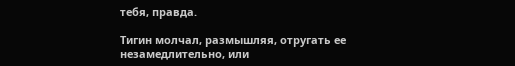тебя, правда.

Тигин молчал, размышляя, отругать ее незамедлительно, или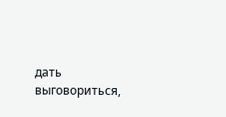дать выговориться,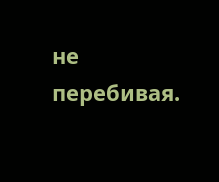не перебивая.